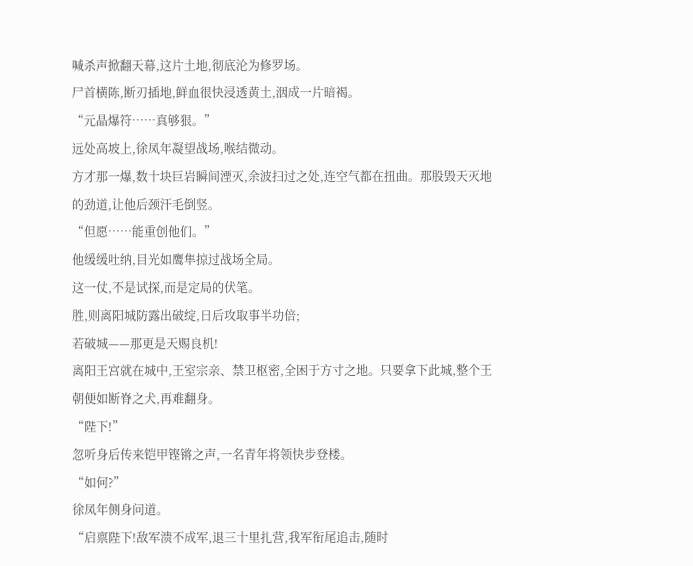喊杀声掀翻天幕,这片土地,彻底沦为修罗场。
尸首横陈,断刃插地,鲜血很快浸透黄土,洇成一片暗褐。
“元晶爆符……真够狠。”
远处高坡上,徐凤年凝望战场,喉结微动。
方才那一爆,数十块巨岩瞬间湮灭,余波扫过之处,连空气都在扭曲。那股毁天灭地的劲道,让他后颈汗毛倒竖。
“但愿……能重创他们。”
他缓缓吐纳,目光如鹰隼掠过战场全局。
这一仗,不是试探,而是定局的伏笔。
胜,则离阳城防露出破绽,日后攻取事半功倍;
若破城——那更是天赐良机!
离阳王宫就在城中,王室宗亲、禁卫枢密,全困于方寸之地。只要拿下此城,整个王朝便如断脊之犬,再难翻身。
“陛下!”
忽听身后传来铠甲铿锵之声,一名青年将领快步登楼。
“如何?”
徐凤年侧身问道。
“启禀陛下!敌军溃不成军,退三十里扎营,我军衔尾追击,随时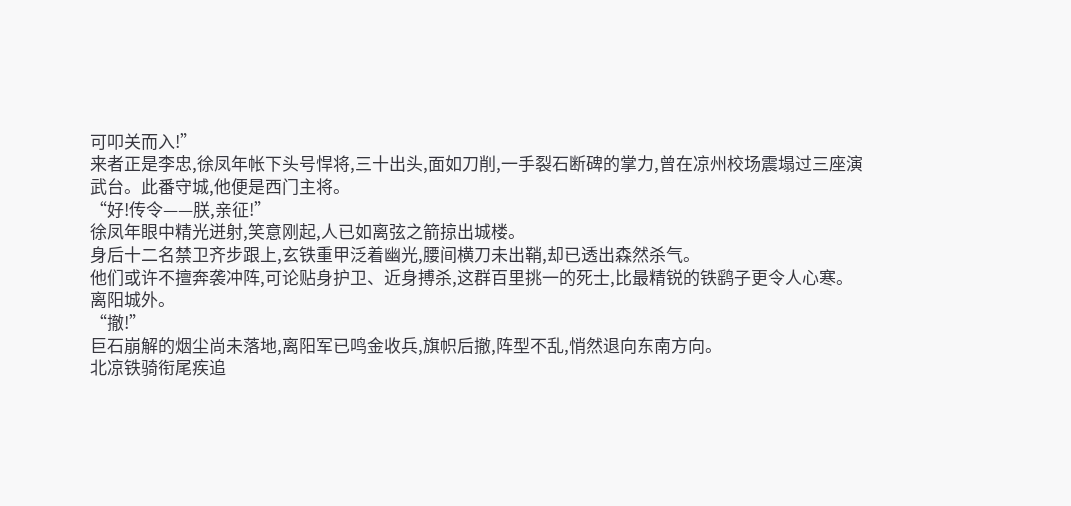可叩关而入!”
来者正是李忠,徐凤年帐下头号悍将,三十出头,面如刀削,一手裂石断碑的掌力,曾在凉州校场震塌过三座演武台。此番守城,他便是西门主将。
“好!传令——朕,亲征!”
徐凤年眼中精光迸射,笑意刚起,人已如离弦之箭掠出城楼。
身后十二名禁卫齐步跟上,玄铁重甲泛着幽光,腰间横刀未出鞘,却已透出森然杀气。
他们或许不擅奔袭冲阵,可论贴身护卫、近身搏杀,这群百里挑一的死士,比最精锐的铁鹞子更令人心寒。
离阳城外。
“撤!”
巨石崩解的烟尘尚未落地,离阳军已鸣金收兵,旗帜后撤,阵型不乱,悄然退向东南方向。
北凉铁骑衔尾疾追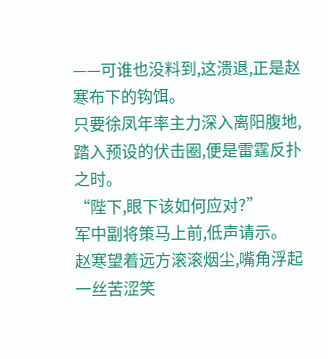——可谁也没料到,这溃退,正是赵寒布下的钩饵。
只要徐凤年率主力深入离阳腹地,踏入预设的伏击圈,便是雷霆反扑之时。
“陛下,眼下该如何应对?”
军中副将策马上前,低声请示。
赵寒望着远方滚滚烟尘,嘴角浮起一丝苦涩笑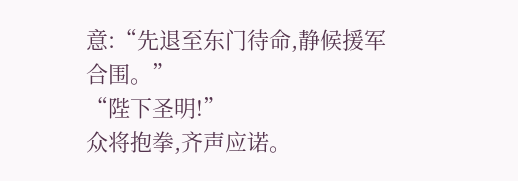意:“先退至东门待命,静候援军合围。”
“陛下圣明!”
众将抱拳,齐声应诺。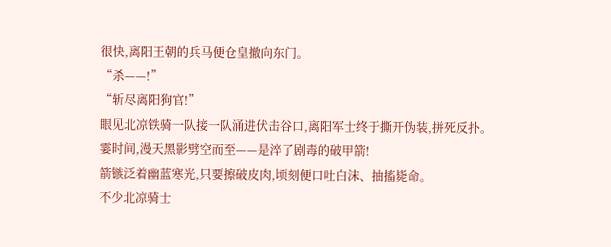很快,离阳王朝的兵马便仓皇撤向东门。
“杀——!”
“斩尽离阳狗官!”
眼见北凉铁骑一队接一队涌进伏击谷口,离阳军士终于撕开伪装,拼死反扑。
霎时间,漫天黑影劈空而至——是淬了剧毒的破甲箭!
箭镞泛着幽蓝寒光,只要擦破皮肉,顷刻便口吐白沫、抽搐毙命。
不少北凉骑士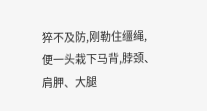猝不及防,刚勒住缰绳,便一头栽下马背,脖颈、肩胛、大腿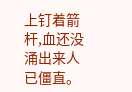上钉着箭杆,血还没涌出来人已僵直。